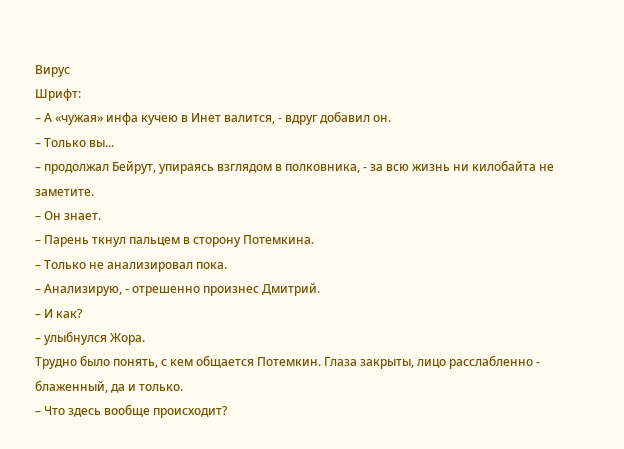Вирус
Шрифт:
– А «чужая» инфа кучею в Инет валится, - вдруг добавил он.
– Только вы...
– продолжал Бейрут, упираясь взглядом в полковника, - за всю жизнь ни килобайта не заметите.
– Он знает.
– Парень ткнул пальцем в сторону Потемкина.
– Только не анализировал пока.
– Анализирую, - отрешенно произнес Дмитрий.
– И как?
– улыбнулся Жора.
Трудно было понять, с кем общается Потемкин. Глаза закрыты, лицо расслабленно - блаженный, да и только.
– Что здесь вообще происходит?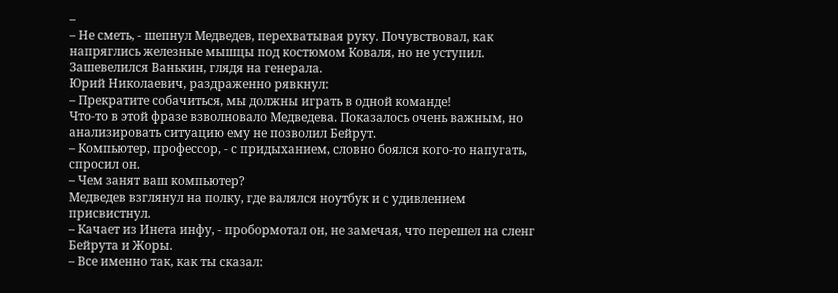–
– Не сметь, - шепнул Медведев, перехватывая руку. Почувствовал, как напряглись железные мышцы под костюмом Коваля, но не уступил.
Зашевелился Ванькин, глядя на генерала.
Юрий Николаевич, раздраженно рявкнул:
– Прекратите собачиться, мы должны играть в одной команде!
Что-то в этой фразе взволновало Медведева. Показалось очень важным, но анализировать ситуацию ему не позволил Бейрут.
– Компьютер, профессор, - с придыханием, словно боялся кого-то напугать, спросил он.
– Чем занят ваш компьютер?
Медведев взглянул на полку, где валялся ноутбук и с удивлением присвистнул.
– Качает из Инета инфу, - пробормотал он, не замечая, что перешел на сленг Бейрута и Жоры.
– Все именно так, как ты сказал: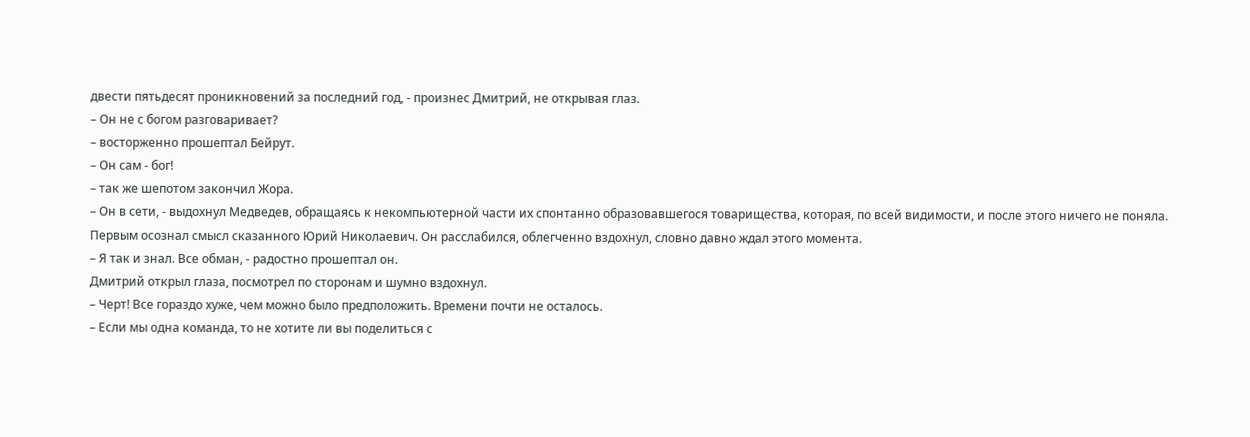двести пятьдесят проникновений за последний год, - произнес Дмитрий, не открывая глаз.
– Он не с богом разговаривает?
– восторженно прошептал Бейрут.
– Он сам - бог!
– так же шепотом закончил Жора.
– Он в сети, - выдохнул Медведев, обращаясь к некомпьютерной части их спонтанно образовавшегося товарищества, которая, по всей видимости, и после этого ничего не поняла.
Первым осознал смысл сказанного Юрий Николаевич. Он расслабился, облегченно вздохнул, словно давно ждал этого момента.
– Я так и знал. Все обман, - радостно прошептал он.
Дмитрий открыл глаза, посмотрел по сторонам и шумно вздохнул.
– Черт! Все гораздо хуже, чем можно было предположить. Времени почти не осталось.
– Если мы одна команда, то не хотите ли вы поделиться с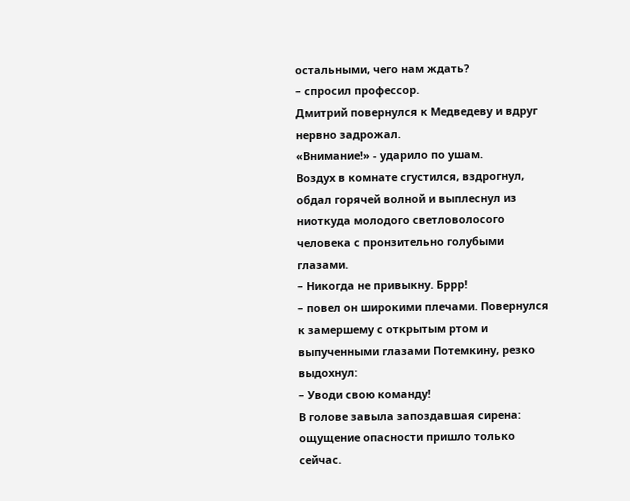остальными, чего нам ждать?
– спросил профессор.
Дмитрий повернулся к Медведеву и вдруг нервно задрожал.
«Внимание!» - ударило по ушам.
Воздух в комнате сгустился, вздрогнул, обдал горячей волной и выплеснул из ниоткуда молодого светловолосого человека с пронзительно голубыми глазами.
– Никогда не привыкну. Бррр!
– повел он широкими плечами. Повернулся к замершему с открытым ртом и выпученными глазами Потемкину, резко выдохнул:
– Уводи свою команду!
В голове завыла запоздавшая сирена: ощущение опасности пришло только сейчас.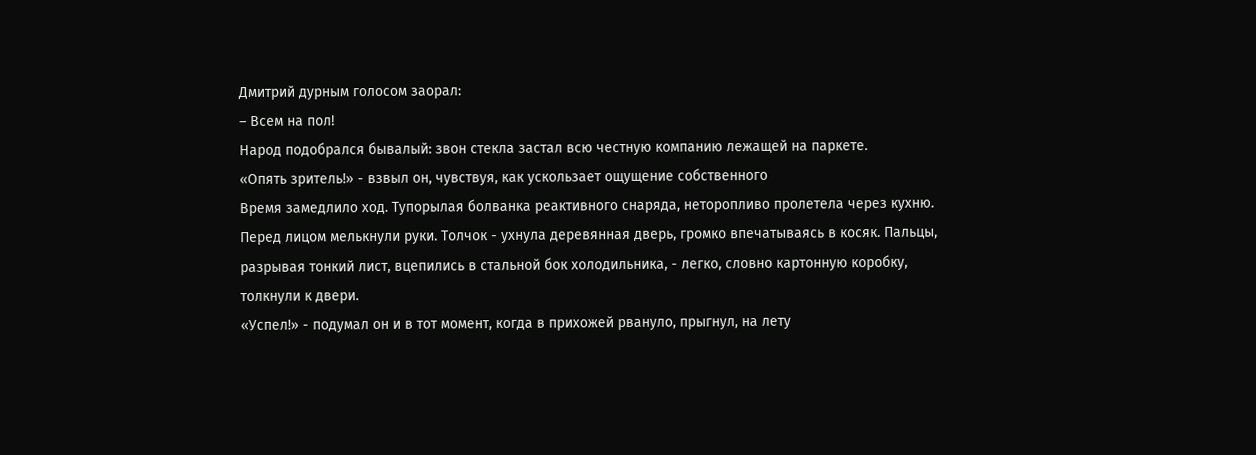Дмитрий дурным голосом заорал:
– Всем на пол!
Народ подобрался бывалый: звон стекла застал всю честную компанию лежащей на паркете.
«Опять зритель!» - взвыл он, чувствуя, как ускользает ощущение собственного
Время замедлило ход. Тупорылая болванка реактивного снаряда, неторопливо пролетела через кухню. Перед лицом мелькнули руки. Толчок - ухнула деревянная дверь, громко впечатываясь в косяк. Пальцы, разрывая тонкий лист, вцепились в стальной бок холодильника, - легко, словно картонную коробку, толкнули к двери.
«Успел!» - подумал он и в тот момент, когда в прихожей рвануло, прыгнул, на лету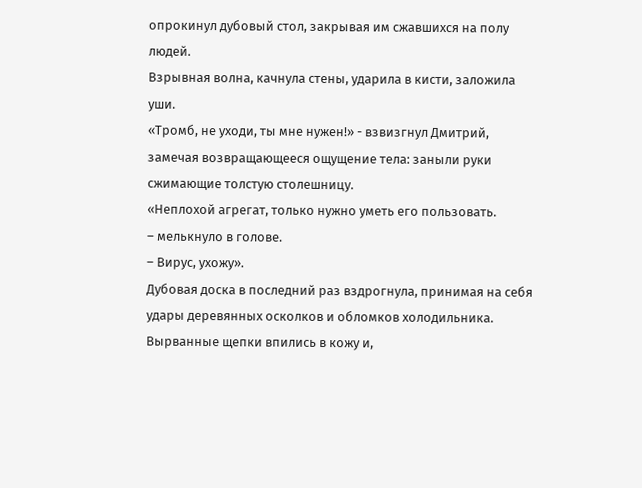опрокинул дубовый стол, закрывая им сжавшихся на полу людей.
Взрывная волна, качнула стены, ударила в кисти, заложила уши.
«Тромб, не уходи, ты мне нужен!» - взвизгнул Дмитрий, замечая возвращающееся ощущение тела: заныли руки сжимающие толстую столешницу.
«Неплохой агрегат, только нужно уметь его пользовать.
– мелькнуло в голове.
– Вирус, ухожу».
Дубовая доска в последний раз вздрогнула, принимая на себя удары деревянных осколков и обломков холодильника. Вырванные щепки впились в кожу и,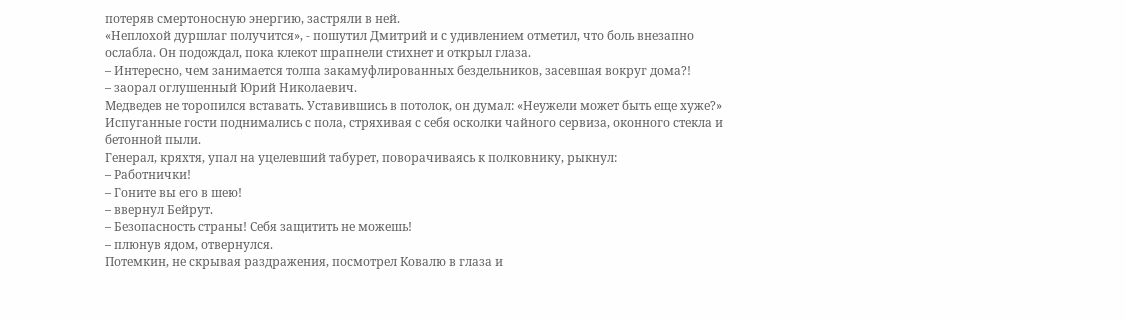потеряв смертоносную энергию, застряли в ней.
«Неплохой дуршлаг получится», - пошутил Дмитрий и с удивлением отметил, что боль внезапно ослабла. Он подождал, пока клекот шрапнели стихнет и открыл глаза.
– Интересно, чем занимается толпа закамуфлированных бездельников, засевшая вокруг дома?!
– заорал оглушенный Юрий Николаевич.
Медведев не торопился вставать. Уставившись в потолок, он думал: «Неужели может быть еще хуже?»
Испуганные гости поднимались с пола, стряхивая с себя осколки чайного сервиза, оконного стекла и бетонной пыли.
Генерал, кряхтя, упал на уцелевший табурет, поворачиваясь к полковнику, рыкнул:
– Работнички!
– Гоните вы его в шею!
– ввернул Бейрут.
– Безопасность страны! Себя защитить не можешь!
– плюнув ядом, отвернулся.
Потемкин, не скрывая раздражения, посмотрел Ковалю в глаза и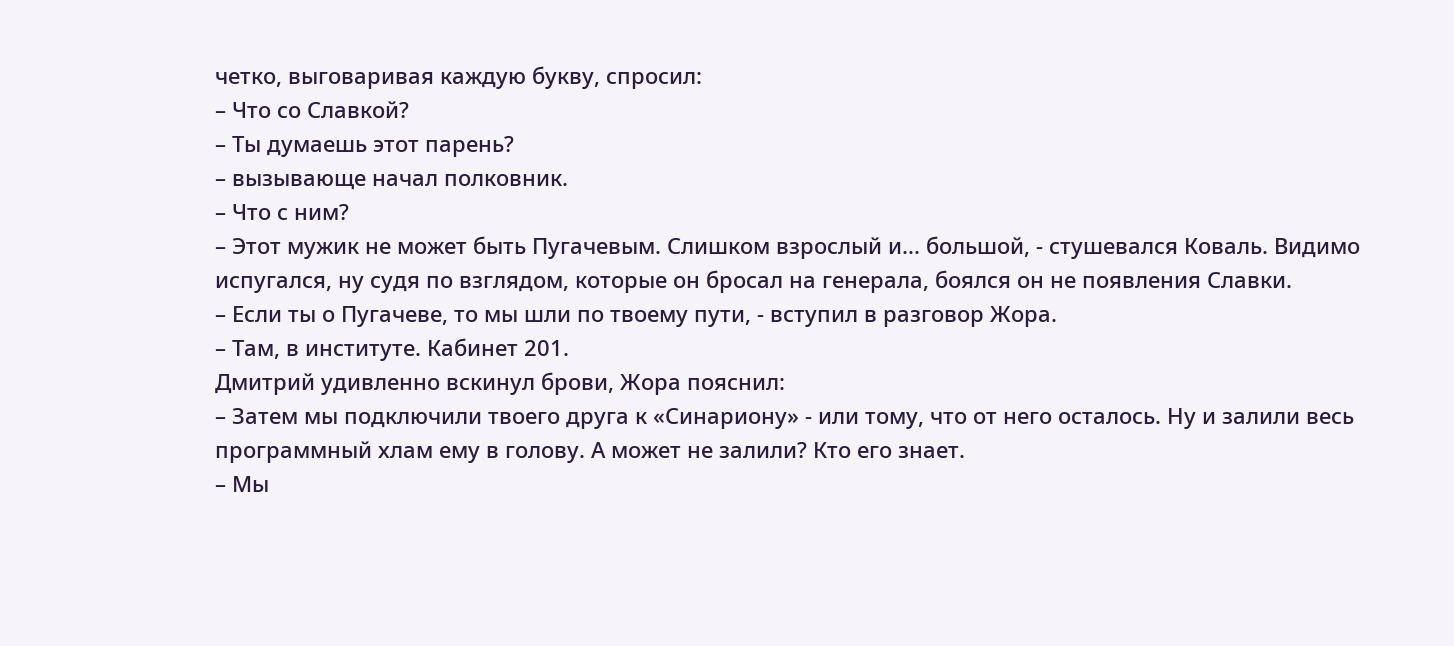четко, выговаривая каждую букву, спросил:
– Что со Славкой?
– Ты думаешь этот парень?
– вызывающе начал полковник.
– Что с ним?
– Этот мужик не может быть Пугачевым. Слишком взрослый и... большой, - стушевался Коваль. Видимо испугался, ну судя по взглядом, которые он бросал на генерала, боялся он не появления Славки.
– Если ты о Пугачеве, то мы шли по твоему пути, - вступил в разговор Жора.
– Там, в институте. Кабинет 201.
Дмитрий удивленно вскинул брови, Жора пояснил:
– Затем мы подключили твоего друга к «Синариону» - или тому, что от него осталось. Ну и залили весь программный хлам ему в голову. А может не залили? Кто его знает.
– Мы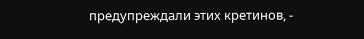предупреждали этих кретинов, -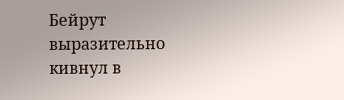Бейрут выразительно кивнул в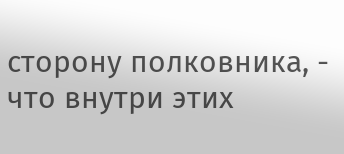сторону полковника, - что внутри этих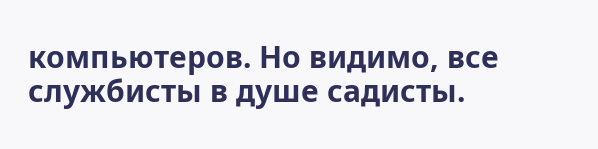компьютеров. Но видимо, все службисты в душе садисты.